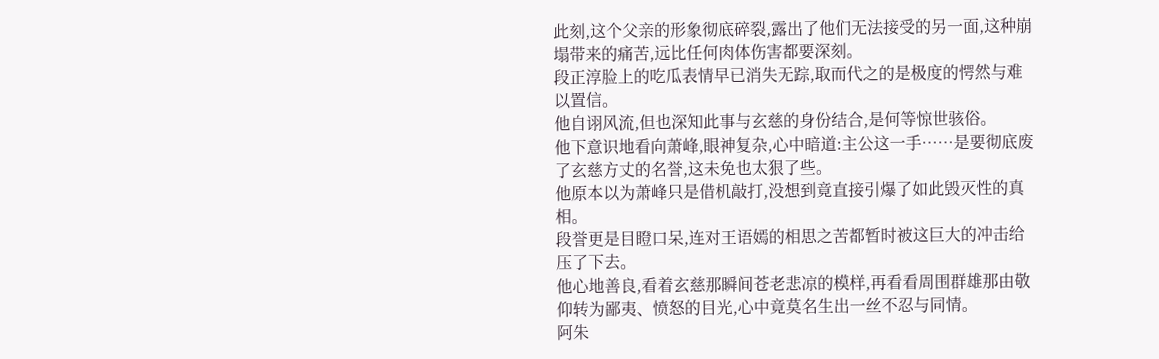此刻,这个父亲的形象彻底碎裂,露出了他们无法接受的另一面,这种崩塌带来的痛苦,远比任何肉体伤害都要深刻。
段正淳脸上的吃瓜表情早已消失无踪,取而代之的是极度的愕然与难以置信。
他自诩风流,但也深知此事与玄慈的身份结合,是何等惊世骇俗。
他下意识地看向萧峰,眼神复杂,心中暗道:主公这一手……是要彻底废了玄慈方丈的名誉,这未免也太狠了些。
他原本以为萧峰只是借机敲打,没想到竟直接引爆了如此毁灭性的真相。
段誉更是目瞪口呆,连对王语嫣的相思之苦都暂时被这巨大的冲击给压了下去。
他心地善良,看着玄慈那瞬间苍老悲凉的模样,再看看周围群雄那由敬仰转为鄙夷、愤怒的目光,心中竟莫名生出一丝不忍与同情。
阿朱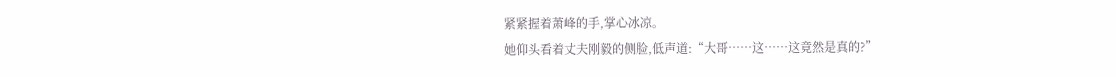紧紧握着萧峰的手,掌心冰凉。
她仰头看着丈夫刚毅的侧脸,低声道:“大哥……这……这竟然是真的?”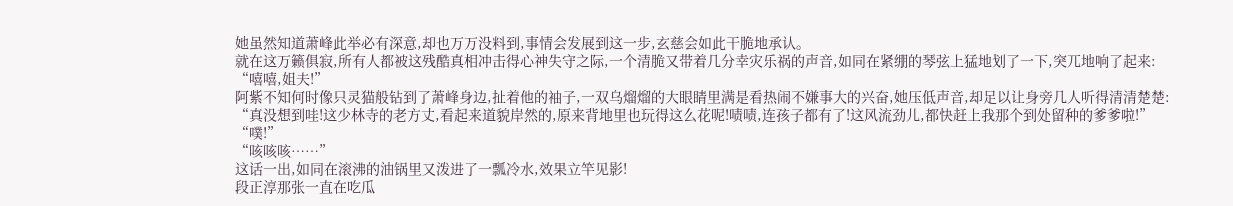她虽然知道萧峰此举必有深意,却也万万没料到,事情会发展到这一步,玄慈会如此干脆地承认。
就在这万籁俱寂,所有人都被这残酷真相冲击得心神失守之际,一个清脆又带着几分幸灾乐祸的声音,如同在紧绷的琴弦上猛地划了一下,突兀地响了起来:
“嘻嘻,姐夫!”
阿紫不知何时像只灵猫般钻到了萧峰身边,扯着他的袖子,一双乌熘熘的大眼睛里满是看热闹不嫌事大的兴奋,她压低声音,却足以让身旁几人听得清清楚楚:
“真没想到哇!这少林寺的老方丈,看起来道貌岸然的,原来背地里也玩得这么花呢!啧啧,连孩子都有了!这风流劲儿,都快赶上我那个到处留种的爹爹啦!”
“噗!”
“咳咳咳……”
这话一出,如同在滚沸的油锅里又泼进了一瓢冷水,效果立竿见影!
段正淳那张一直在吃瓜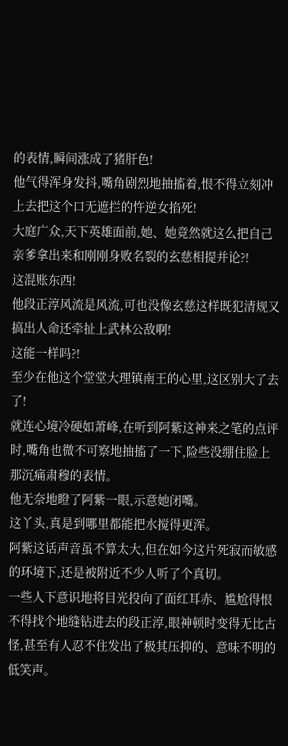的表情,瞬间涨成了猪肝色!
他气得浑身发抖,嘴角剧烈地抽搐着,恨不得立刻冲上去把这个口无遮拦的忤逆女掐死!
大庭广众,天下英雄面前,她、她竟然就这么把自己亲爹拿出来和刚刚身败名裂的玄慈相提并论?!
这混账东西!
他段正淳风流是风流,可也没像玄慈这样既犯清规又搞出人命还牵扯上武林公敌啊!
这能一样吗?!
至少在他这个堂堂大理镇南王的心里,这区别大了去了!
就连心境冷硬如萧峰,在听到阿紫这神来之笔的点评时,嘴角也微不可察地抽搐了一下,险些没绷住脸上那沉痛肃穆的表情。
他无奈地瞪了阿紫一眼,示意她闭嘴。
这丫头,真是到哪里都能把水搅得更浑。
阿紫这话声音虽不算太大,但在如今这片死寂而敏感的环境下,还是被附近不少人听了个真切。
一些人下意识地将目光投向了面红耳赤、尴尬得恨不得找个地缝钻进去的段正淳,眼神顿时变得无比古怪,甚至有人忍不住发出了极其压抑的、意味不明的低笑声。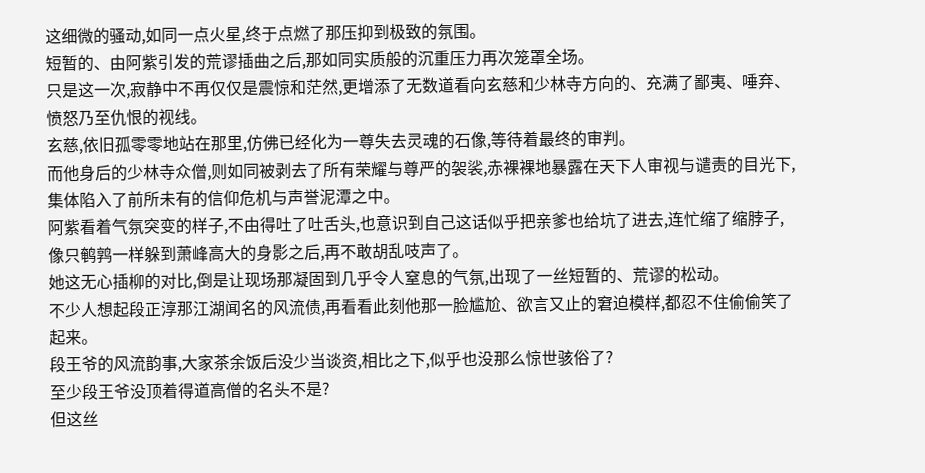这细微的骚动,如同一点火星,终于点燃了那压抑到极致的氛围。
短暂的、由阿紫引发的荒谬插曲之后,那如同实质般的沉重压力再次笼罩全场。
只是这一次,寂静中不再仅仅是震惊和茫然,更增添了无数道看向玄慈和少林寺方向的、充满了鄙夷、唾弃、愤怒乃至仇恨的视线。
玄慈,依旧孤零零地站在那里,仿佛已经化为一尊失去灵魂的石像,等待着最终的审判。
而他身后的少林寺众僧,则如同被剥去了所有荣耀与尊严的袈裟,赤裸裸地暴露在天下人审视与谴责的目光下,集体陷入了前所未有的信仰危机与声誉泥潭之中。
阿紫看着气氛突变的样子,不由得吐了吐舌头,也意识到自己这话似乎把亲爹也给坑了进去,连忙缩了缩脖子,像只鹌鹑一样躲到萧峰高大的身影之后,再不敢胡乱吱声了。
她这无心插柳的对比,倒是让现场那凝固到几乎令人窒息的气氛,出现了一丝短暂的、荒谬的松动。
不少人想起段正淳那江湖闻名的风流债,再看看此刻他那一脸尴尬、欲言又止的窘迫模样,都忍不住偷偷笑了起来。
段王爷的风流韵事,大家茶余饭后没少当谈资,相比之下,似乎也没那么惊世骇俗了?
至少段王爷没顶着得道高僧的名头不是?
但这丝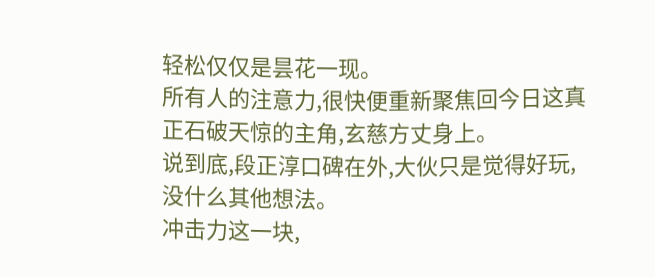轻松仅仅是昙花一现。
所有人的注意力,很快便重新聚焦回今日这真正石破天惊的主角,玄慈方丈身上。
说到底,段正淳口碑在外,大伙只是觉得好玩,没什么其他想法。
冲击力这一块,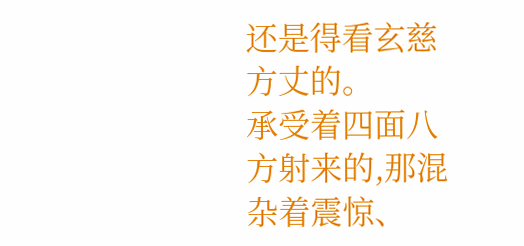还是得看玄慈方丈的。
承受着四面八方射来的,那混杂着震惊、